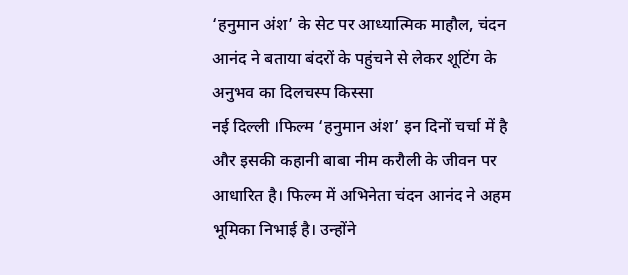‘हनुमान अंश’ के सेट पर आध्यात्मिक माहौल, चंदन आनंद ने बताया बंदरों के पहुंचने से लेकर शूटिंग के अनुभव का दिलचस्प किस्सा
नई दिल्ली ।फिल्म ‘हनुमान अंश’ इन दिनों चर्चा में है और इसकी कहानी बाबा नीम करौली के जीवन पर आधारित है। फिल्म में अभिनेता चंदन आनंद ने अहम भूमिका निभाई है। उन्होंने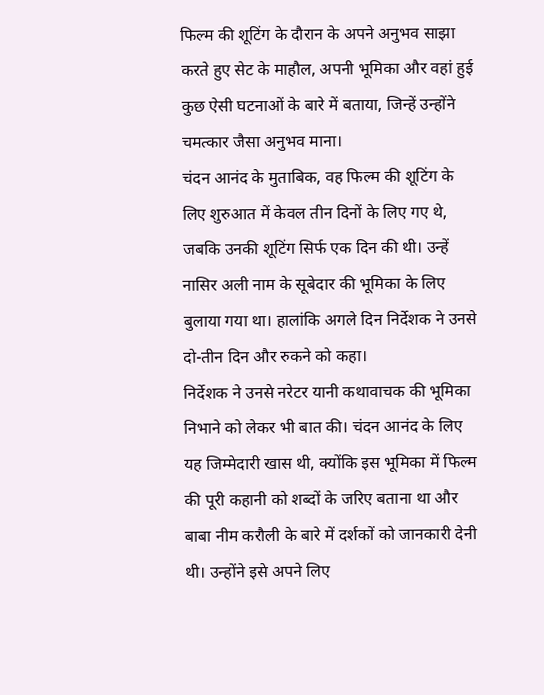फिल्म की शूटिंग के दौरान के अपने अनुभव साझा करते हुए सेट के माहौल, अपनी भूमिका और वहां हुई कुछ ऐसी घटनाओं के बारे में बताया, जिन्हें उन्होंने चमत्कार जैसा अनुभव माना।
चंदन आनंद के मुताबिक, वह फिल्म की शूटिंग के लिए शुरुआत में केवल तीन दिनों के लिए गए थे, जबकि उनकी शूटिंग सिर्फ एक दिन की थी। उन्हें नासिर अली नाम के सूबेदार की भूमिका के लिए बुलाया गया था। हालांकि अगले दिन निर्देशक ने उनसे दो-तीन दिन और रुकने को कहा।
निर्देशक ने उनसे नरेटर यानी कथावाचक की भूमिका निभाने को लेकर भी बात की। चंदन आनंद के लिए यह जिम्मेदारी खास थी, क्योंकि इस भूमिका में फिल्म की पूरी कहानी को शब्दों के जरिए बताना था और बाबा नीम करौली के बारे में दर्शकों को जानकारी देनी थी। उन्होंने इसे अपने लिए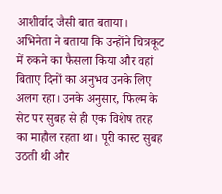आशीर्वाद जैसी बात बताया।
अभिनेता ने बताया कि उन्होंने चित्रकूट में रुकने का फैसला किया और वहां बिताए दिनों का अनुभव उनके लिए अलग रहा। उनके अनुसार, फिल्म के सेट पर सुबह से ही एक विशेष तरह का माहौल रहता था। पूरी कास्ट सुबह उठती थी और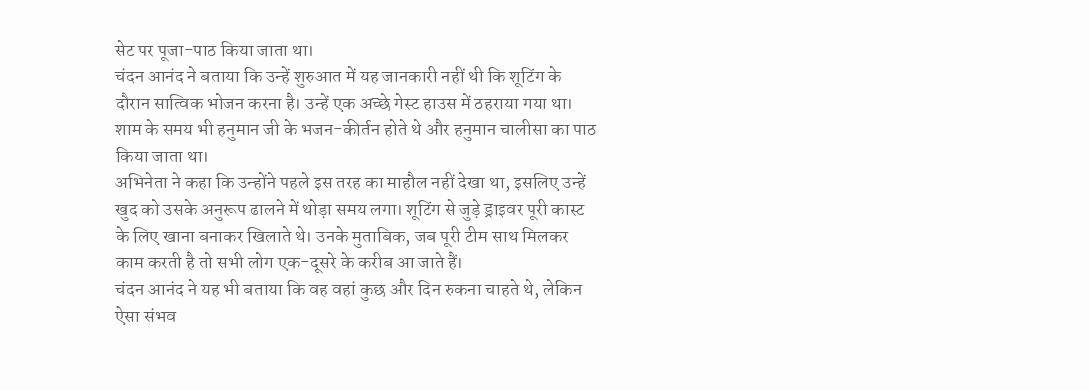सेट पर पूजा-पाठ किया जाता था।
चंदन आनंद ने बताया कि उन्हें शुरुआत में यह जानकारी नहीं थी कि शूटिंग के दौरान सात्विक भोजन करना है। उन्हें एक अच्छे गेस्ट हाउस में ठहराया गया था। शाम के समय भी हनुमान जी के भजन-कीर्तन होते थे और हनुमान चालीसा का पाठ किया जाता था।
अभिनेता ने कहा कि उन्होंने पहले इस तरह का माहौल नहीं देखा था, इसलिए उन्हें खुद को उसके अनुरूप ढालने में थोड़ा समय लगा। शूटिंग से जुड़े ड्राइवर पूरी कास्ट के लिए खाना बनाकर खिलाते थे। उनके मुताबिक, जब पूरी टीम साथ मिलकर काम करती है तो सभी लोग एक-दूसरे के करीब आ जाते हैं।
चंदन आनंद ने यह भी बताया कि वह वहां कुछ और दिन रुकना चाहते थे, लेकिन ऐसा संभव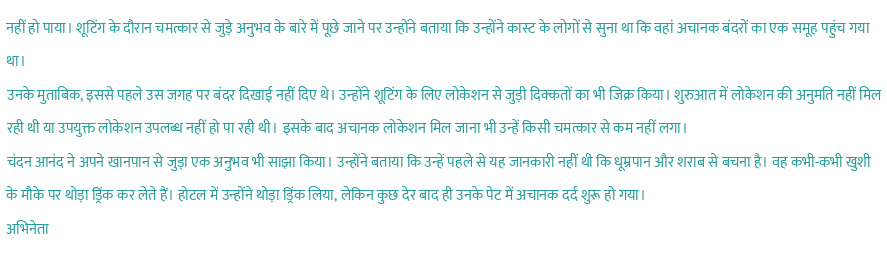नहीं हो पाया। शूटिंग के दौरान चमत्कार से जुड़े अनुभव के बारे में पूछे जाने पर उन्होंने बताया कि उन्होंने कास्ट के लोगों से सुना था कि वहां अचानक बंदरों का एक समूह पहुंच गया था।
उनके मुताबिक, इससे पहले उस जगह पर बंदर दिखाई नहीं दिए थे। उन्होंने शूटिंग के लिए लोकेशन से जुड़ी दिक्कतों का भी जिक्र किया। शुरुआत में लोकेशन की अनुमति नहीं मिल रही थी या उपयुक्त लोकेशन उपलब्ध नहीं हो पा रही थी। इसके बाद अचानक लोकेशन मिल जाना भी उन्हें किसी चमत्कार से कम नहीं लगा।
चंदन आनंद ने अपने खानपान से जुड़ा एक अनुभव भी साझा किया। उन्होंने बताया कि उन्हें पहले से यह जानकारी नहीं थी कि धूम्रपान और शराब से बचना है। वह कभी-कभी खुशी के मौके पर थोड़ा ड्रिंक कर लेते हैं। होटल में उन्होंने थोड़ा ड्रिंक लिया, लेकिन कुछ देर बाद ही उनके पेट में अचानक दर्द शुरू हो गया।
अभिनेता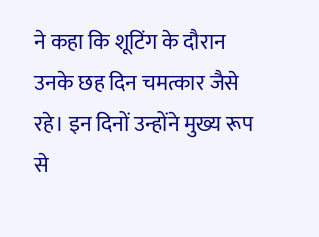ने कहा कि शूटिंग के दौरान उनके छह दिन चमत्कार जैसे रहे। इन दिनों उन्होंने मुख्य रूप से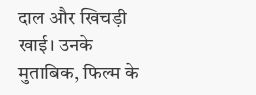दाल और खिचड़ी खाई। उनके मुताबिक, फिल्म के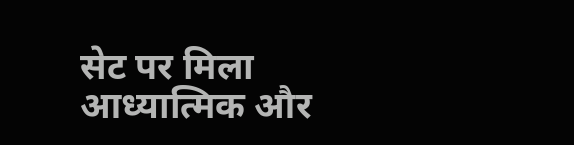सेट पर मिला आध्यात्मिक और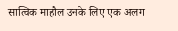सात्विक माहौल उनके लिए एक अलग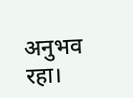अनुभव रहा।